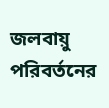জলবায়ু পরিবর্তনের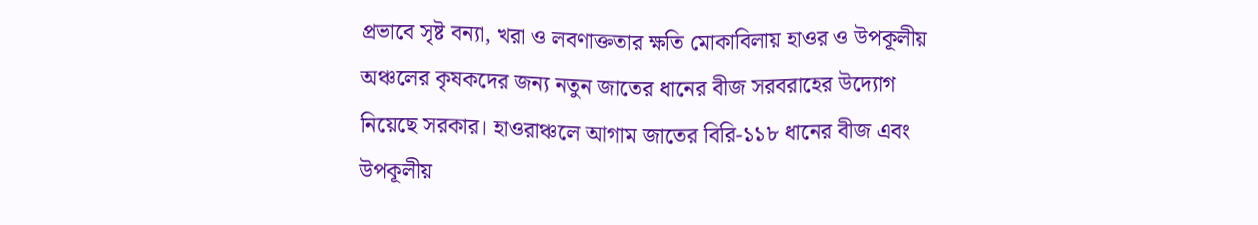প্রভাবে সৃষ্ট বন্যা, খরা ও লবণাক্ততার ক্ষতি মোকাবিলায় হাওর ও উপকূলীয় অঞ্চলের কৃষকদের জন্য নতুন জাতের ধানের বীজ সরবরাহের উদ্যোগ নিয়েছে সরকার। হাওরাঞ্চলে আগাম জাতের বিরি-১১৮ ধানের বীজ এবং উপকূলীয়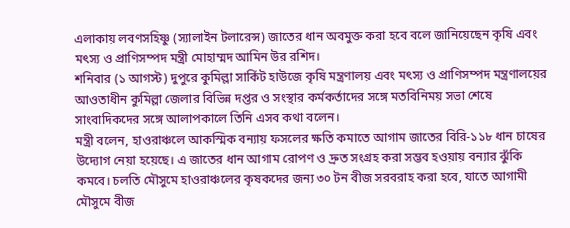এলাকায় লবণসহিষ্ণু (স্যালাইন টলারেন্স) জাতের ধান অবমুক্ত করা হবে বলে জানিয়েছেন কৃষি এবং মৎস্য ও প্রাণিসম্পদ মন্ত্রী মোহাম্মদ আমিন উর রশিদ।
শনিবার (১ আগস্ট) দুপুরে কুমিল্লা সার্কিট হাউজে কৃষি মন্ত্রণালয় এবং মৎস্য ও প্রাণিসম্পদ মন্ত্রণালয়ের আওতাধীন কুমিল্লা জেলার বিভিন্ন দপ্তর ও সংস্থার কর্মকর্তাদের সঙ্গে মতবিনিময় সভা শেষে সাংবাদিকদের সঙ্গে আলাপকালে তিনি এসব কথা বলেন।
মন্ত্রী বলেন, হাওরাঞ্চলে আকস্মিক বন্যায় ফসলের ক্ষতি কমাতে আগাম জাতের বিরি-১১৮ ধান চাষের উদ্যোগ নেয়া হয়েছে। এ জাতের ধান আগাম রোপণ ও দ্রুত সংগ্রহ করা সম্ভব হওয়ায় বন্যার ঝুঁকি কমবে। চলতি মৌসুমে হাওরাঞ্চলের কৃষকদের জন্য ৩০ টন বীজ সরবরাহ করা হবে, যাতে আগামী মৌসুমে বীজ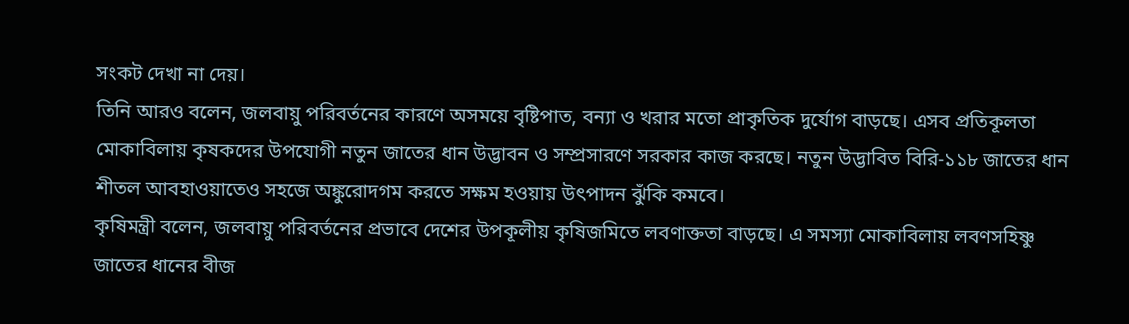সংকট দেখা না দেয়।
তিনি আরও বলেন, জলবায়ু পরিবর্তনের কারণে অসময়ে বৃষ্টিপাত, বন্যা ও খরার মতো প্রাকৃতিক দুর্যোগ বাড়ছে। এসব প্রতিকূলতা মোকাবিলায় কৃষকদের উপযোগী নতুন জাতের ধান উদ্ভাবন ও সম্প্রসারণে সরকার কাজ করছে। নতুন উদ্ভাবিত বিরি-১১৮ জাতের ধান শীতল আবহাওয়াতেও সহজে অঙ্কুরোদগম করতে সক্ষম হওয়ায় উৎপাদন ঝুঁকি কমবে।
কৃষিমন্ত্রী বলেন, জলবায়ু পরিবর্তনের প্রভাবে দেশের উপকূলীয় কৃষিজমিতে লবণাক্ততা বাড়ছে। এ সমস্যা মোকাবিলায় লবণসহিষ্ণু জাতের ধানের বীজ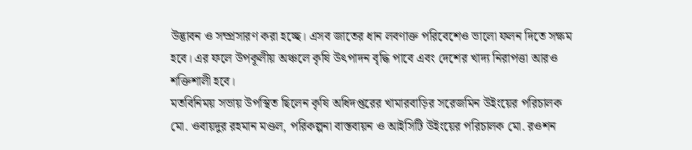উদ্ভাবন ও সম্প্রসারণ করা হচ্ছে। এসব জাতের ধান লবণাক্ত পরিবেশেও ভালো ফলন দিতে সক্ষম হবে। এর ফলে উপকূলীয় অঞ্চলে কৃষি উৎপাদন বৃদ্ধি পাবে এবং দেশের খাদ্য নিরাপত্তা আরও শক্তিশালী হবে।
মতবিনিময় সভায় উপস্থিত ছিলেন কৃষি অধিদপ্তরের খামারবাড়ির সরেজমিন উইংয়ের পরিচালক মো. ওবায়দুর রহমান মণ্ডল, পরিকল্পনা বাস্তবায়ন ও আইসিটি উইংয়ের পরিচালক মো. রওশন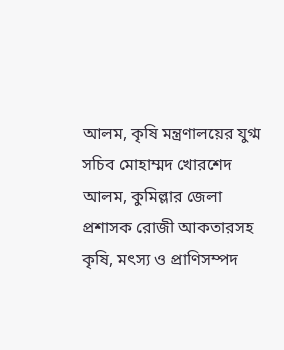আলম, কৃষি মন্ত্রণালয়ের যুগ্ম সচিব মোহাম্মদ খোরশেদ আলম, কুমিল্লার জেলা প্রশাসক রোজী আকতারসহ কৃষি, মৎস্য ও প্রাণিসম্পদ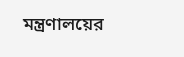মন্ত্রণালয়ের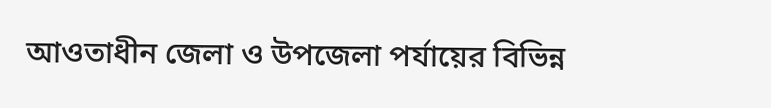আওতাধীন জেলা ও উপজেলা পর্যায়ের বিভিন্ন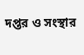দপ্তর ও সংস্থার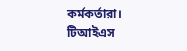কর্মকর্তারা।
টিআইএস